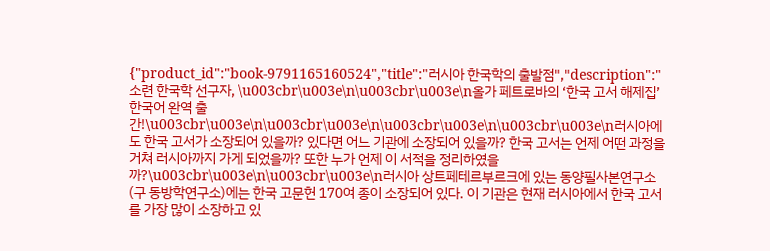{"product_id":"book-9791165160524","title":"러시아 한국학의 출발점","description":"소련 한국학 선구자, \u003cbr\u003e\n\u003cbr\u003e\n올가 페트로바의 ‘한국 고서 해제집’ 한국어 완역 출간!\u003cbr\u003e\n\u003cbr\u003e\n\u003cbr\u003e\n\u003cbr\u003e\n러시아에도 한국 고서가 소장되어 있을까? 있다면 어느 기관에 소장되어 있을까? 한국 고서는 언제 어떤 과정을 거쳐 러시아까지 가게 되었을까? 또한 누가 언제 이 서적을 정리하였을까?\u003cbr\u003e\n\u003cbr\u003e\n러시아 상트페테르부르크에 있는 동양필사본연구소(구 동방학연구소)에는 한국 고문헌 170여 종이 소장되어 있다. 이 기관은 현재 러시아에서 한국 고서를 가장 많이 소장하고 있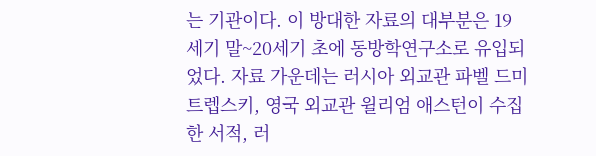는 기관이다. 이 방대한 자료의 대부분은 19세기 말~20세기 초에 동방학연구소로 유입되었다. 자료 가운데는 러시아 외교관 파벨 드미트렙스키, 영국 외교관 윌리엄 애스턴이 수집한 서적, 러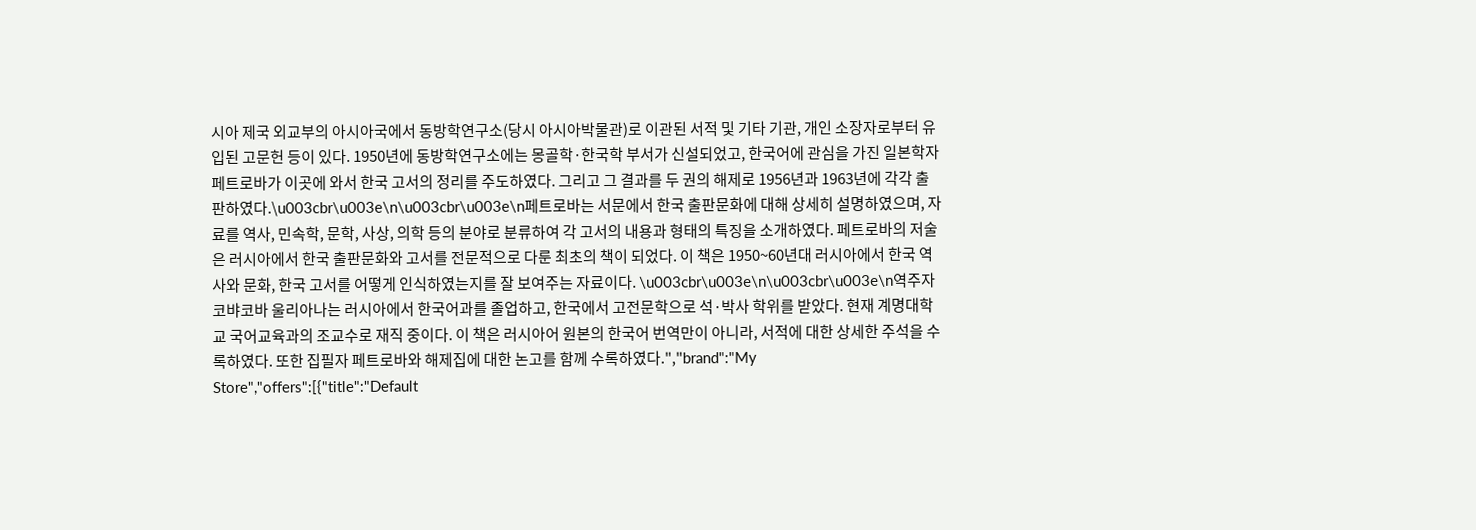시아 제국 외교부의 아시아국에서 동방학연구소(당시 아시아박물관)로 이관된 서적 및 기타 기관, 개인 소장자로부터 유입된 고문헌 등이 있다. 1950년에 동방학연구소에는 몽골학·한국학 부서가 신설되었고, 한국어에 관심을 가진 일본학자 페트로바가 이곳에 와서 한국 고서의 정리를 주도하였다. 그리고 그 결과를 두 권의 해제로 1956년과 1963년에 각각 출판하였다.\u003cbr\u003e\n\u003cbr\u003e\n페트로바는 서문에서 한국 출판문화에 대해 상세히 설명하였으며, 자료를 역사, 민속학, 문학, 사상, 의학 등의 분야로 분류하여 각 고서의 내용과 형태의 특징을 소개하였다. 페트로바의 저술은 러시아에서 한국 출판문화와 고서를 전문적으로 다룬 최초의 책이 되었다. 이 책은 1950~60년대 러시아에서 한국 역사와 문화, 한국 고서를 어떻게 인식하였는지를 잘 보여주는 자료이다. \u003cbr\u003e\n\u003cbr\u003e\n역주자 코뱌코바 울리아나는 러시아에서 한국어과를 졸업하고, 한국에서 고전문학으로 석·박사 학위를 받았다. 현재 계명대학교 국어교육과의 조교수로 재직 중이다. 이 책은 러시아어 원본의 한국어 번역만이 아니라, 서적에 대한 상세한 주석을 수록하였다. 또한 집필자 페트로바와 해제집에 대한 논고를 함께 수록하였다.","brand":"My Store","offers":[{"title":"Default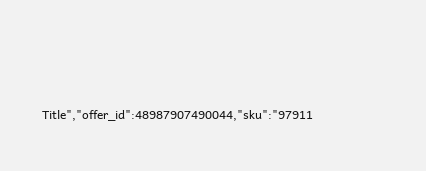Title","offer_id":48987907490044,"sku":"97911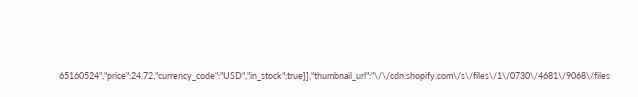65160524","price":24.72,"currency_code":"USD","in_stock":true}],"thumbnail_url":"\/\/cdn.shopify.com\/s\/files\/1\/0730\/4681\/9068\/files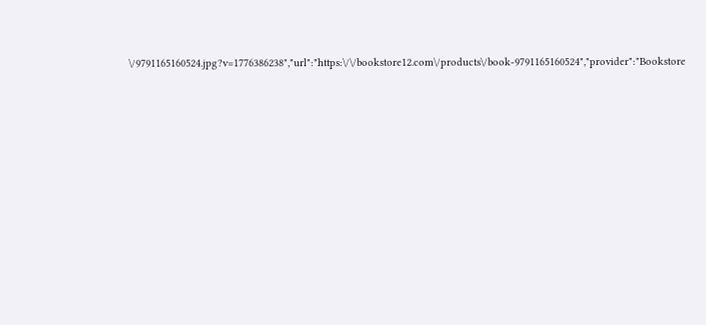\/9791165160524.jpg?v=1776386238","url":"https:\/\/bookstore12.com\/products\/book-9791165160524","provider":"Bookstore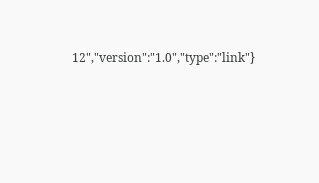12","version":"1.0","type":"link"}